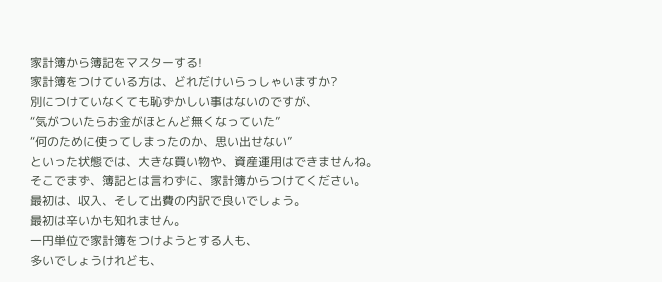家計簿から簿記をマスターする!
家計簿をつけている方は、どれだけいらっしゃいますか?
別につけていなくても恥ずかしい事はないのですが、
“気がついたらお金がほとんど無くなっていた”
“何のために使ってしまったのか、思い出せない”
といった状態では、大きな買い物や、資産運用はできませんね。
そこでまず、簿記とは言わずに、家計簿からつけてください。
最初は、収入、そして出費の内訳で良いでしょう。
最初は辛いかも知れません。
一円単位で家計簿をつけようとする人も、
多いでしょうけれども、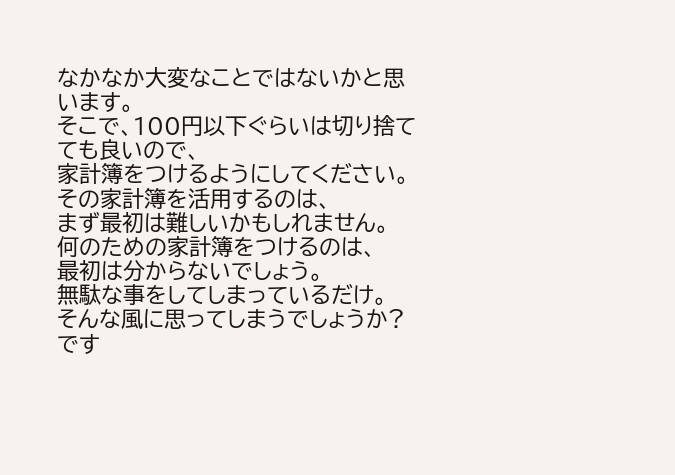なかなか大変なことではないかと思います。
そこで、100円以下ぐらいは切り捨てても良いので、
家計簿をつけるようにしてください。
その家計簿を活用するのは、
まず最初は難しいかもしれません。
何のための家計簿をつけるのは、
最初は分からないでしょう。
無駄な事をしてしまっているだけ。
そんな風に思ってしまうでしょうか?
です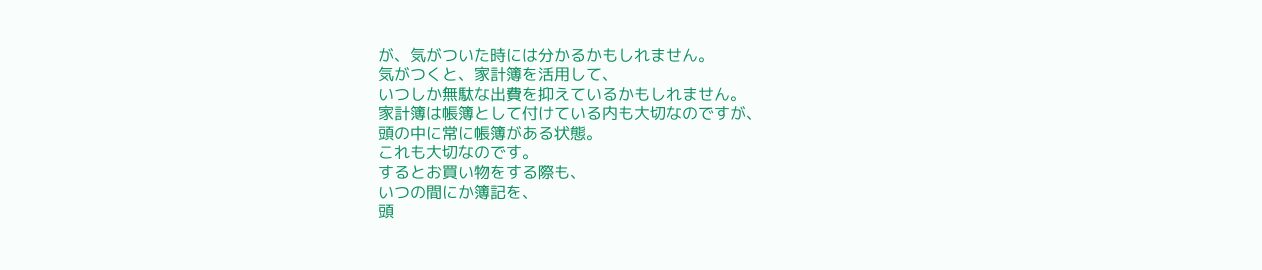が、気がついた時には分かるかもしれません。
気がつくと、家計簿を活用して、
いつしか無駄な出費を抑えているかもしれません。
家計簿は帳簿として付けている内も大切なのですが、
頭の中に常に帳簿がある状態。
これも大切なのです。
するとお買い物をする際も、
いつの間にか簿記を、
頭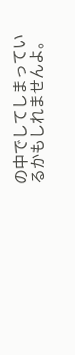の中でしてしまっているかもしれませんよ。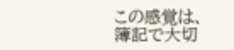この感覚は、簿記で大切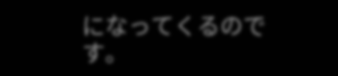になってくるのです。